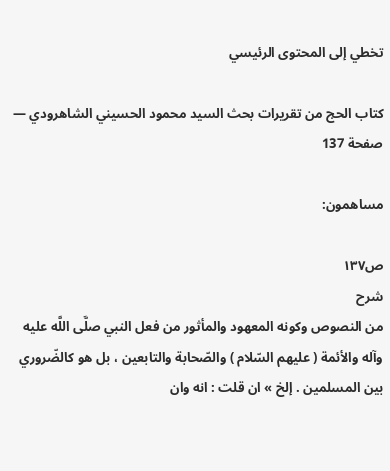تخطي إلى المحتوى الرئيسي

كتاب الحج من تقريرات بحث السيد محمود الحسيني الشاهرودي — صفحة 137

مساهمون:

ص١٣٧
شرح
من النصوص وكونه المعهود والمأثور من فعل النبي صلَّى اللَّه عليه وآله والأئمة ( عليهم السّلام ) والصّحابة والتابعين ، بل هو كالضّروري بين المسلمين . إلخ » ان قلت : انه وان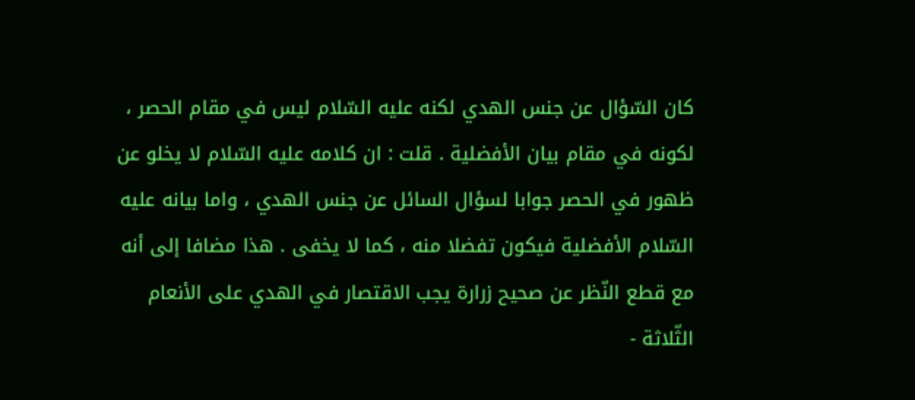كان السّؤال عن جنس الهدي لكنه عليه السّلام ليس في مقام الحصر ، لكونه في مقام بيان الأفضلية . قلت : ان كلامه عليه السّلام لا يخلو عن ظهور في الحصر جوابا لسؤال السائل عن جنس الهدي ، واما بيانه عليه السّلام الأفضلية فيكون تفضلا منه ، كما لا يخفى . هذا مضافا إلى أنه مع قطع النّظر عن صحيح زرارة يجب الاقتصار في الهدي على الأنعام الثّلاثة -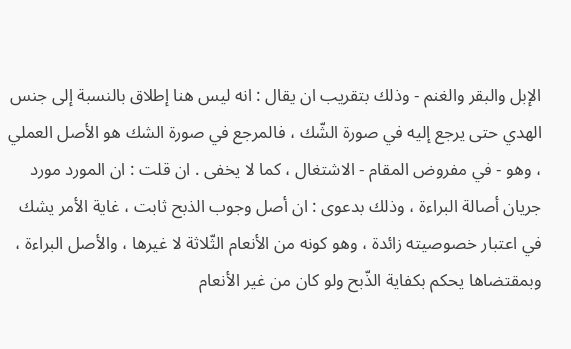الإبل والبقر والغنم - وذلك بتقريب ان يقال : انه ليس هنا إطلاق بالنسبة إلى جنس الهدي حتى يرجع إليه في صورة الشّك ، فالمرجع في صورة الشك هو الأصل العملي ، وهو - في مفروض المقام - الاشتغال ، كما لا يخفى . ان قلت : ان المورد مورد جريان أصالة البراءة ، وذلك بدعوى : ان أصل وجوب الذبح ثابت ، غاية الأمر يشك في اعتبار خصوصيته زائدة ، وهو كونه من الأنعام الثّلاثة لا غيرها ، والأصل البراءة ، وبمقتضاها يحكم بكفاية الذّبح ولو كان من غير الأنعام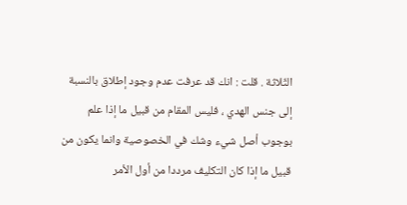الثّلاثة . قلت : انك قد عرفت عدم وجود إطلاق بالنسبة إلى جنس الهدي ، فليس المقام من قبيل ما إذا علم بوجوب أصل شيء وشك في الخصوصية وانما يكون من قبيل ما إذا كان التكليف مرددا من أول الأمر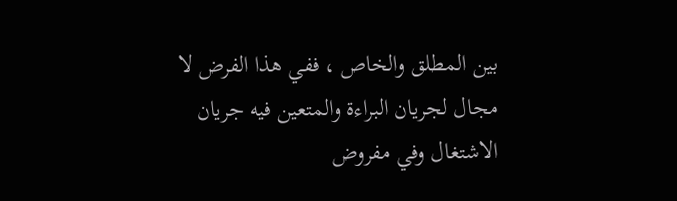بين المطلق والخاص ، ففي هذا الفرض لا مجال لجريان البراءة والمتعين فيه جريان الاشتغال وفي مفروض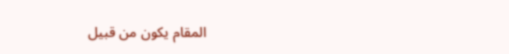المقام يكون من قبيل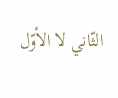الثّاني لا الأوّل